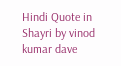Hindi Quote in Shayri by vinod kumar dave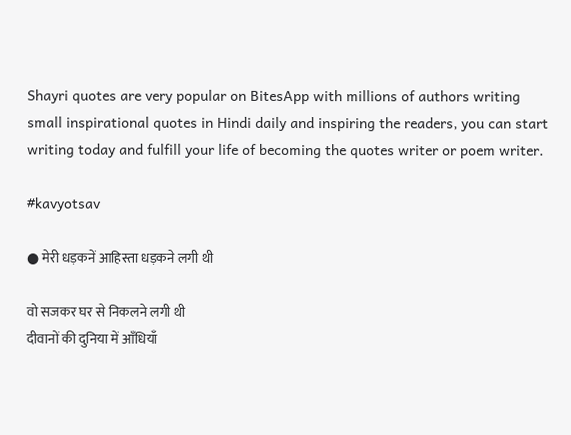Shayri quotes are very popular on BitesApp with millions of authors writing small inspirational quotes in Hindi daily and inspiring the readers, you can start writing today and fulfill your life of becoming the quotes writer or poem writer.

#kavyotsav

● मेरी धड़कनें आहिस्ता धड़कने लगी थी

वो सजकर घर से निकलने लगी थी
दीवानों की दुनिया में आँधियाँ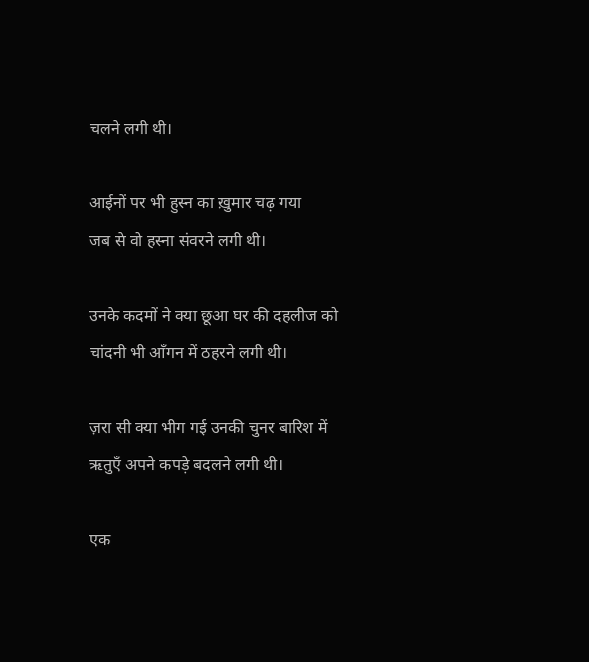चलने लगी थी।

आईनों पर भी हुस्न का ख़ुमार चढ़ गया
जब से वो हस्ना संवरने लगी थी।

उनके कदमों ने क्या छूआ घर की दहलीज को
चांदनी भी आँगन में ठहरने लगी थी।

ज़रा सी क्या भीग गई उनकी चुनर बारिश में
ऋतुएँ अपने कपड़े बदलने लगी थी।

एक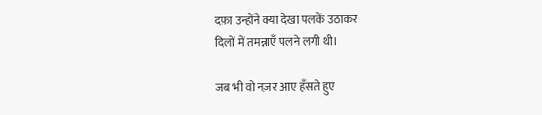दफ़ा उन्होंने क्या देखा पलकें उठाकर
दिलों में तमन्नाएँ पलने लगी थी।

जब भी वो नज़र आए हँसते हुए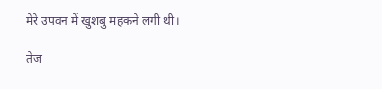मेरे उपवन में खुशबु महकने लगी थी।

तेज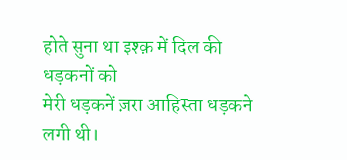होते सुना था इश्क़ में दिल की धड़कनों को
मेरी धड़कनें ज़रा आहिस्ता धड़कने लगी थी।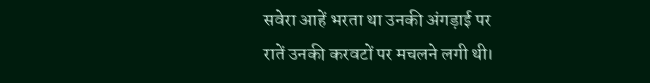सवेरा आहें भरता था उनकी अंगड़ाई पर
रातें उनकी करवटों पर मचलने लगी थी।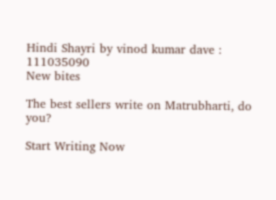Hindi Shayri by vinod kumar dave : 111035090
New bites

The best sellers write on Matrubharti, do you?

Start Writing Now